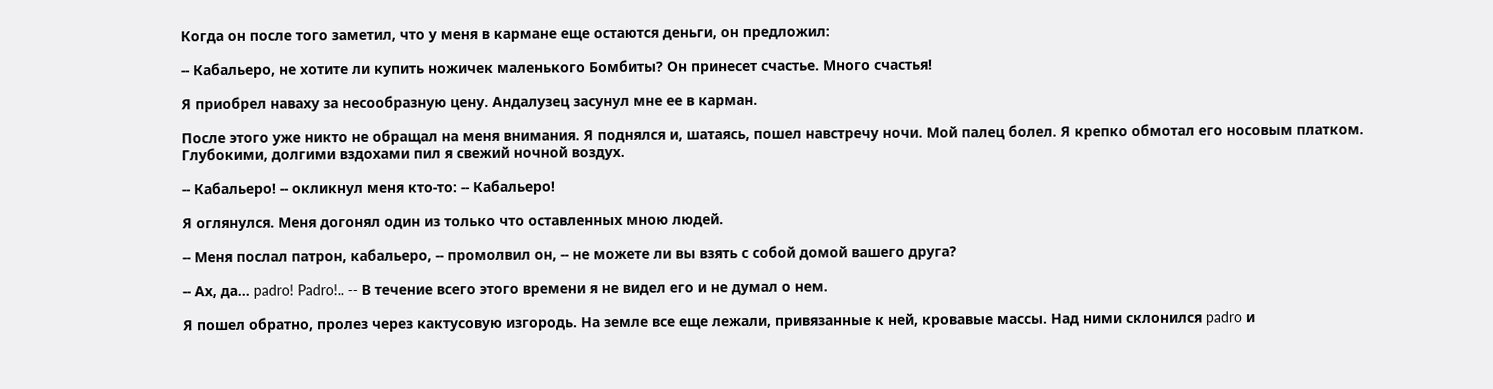Когда он после того заметил, что у меня в кармане еще остаются деньги, он предложил:

-- Кабальеро, не хотите ли купить ножичек маленького Бомбиты? Он принесет счастье. Много счастья!

Я приобрел наваху за несообразную цену. Андалузец засунул мне ее в карман.

После этого уже никто не обращал на меня внимания. Я поднялся и, шатаясь, пошел навстречу ночи. Мой палец болел. Я крепко обмотал его носовым платком. Глубокими, долгими вздохами пил я свежий ночной воздух.

-- Кабальеро! -- окликнул меня кто-то: -- Кабальеро!

Я оглянулся. Меня догонял один из только что оставленных мною людей.

-- Меня послал патрон, кабальеро, -- промолвил он, -- не можете ли вы взять с собой домой вашего друга?

-- Ах, да... padro! Padro!.. -- В течение всего этого времени я не видел его и не думал о нем.

Я пошел обратно, пролез через кактусовую изгородь. На земле все еще лежали, привязанные к ней, кровавые массы. Над ними склонился padro и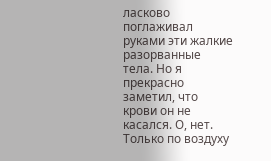ласково поглаживал руками эти жалкие разорванные тела. Но я прекрасно заметил, что крови он не касался. О, нет. Только по воздуху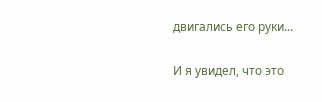двигались его руки...

И я увидел, что это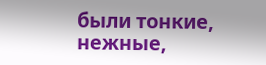были тонкие, нежные,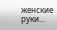женские руки...